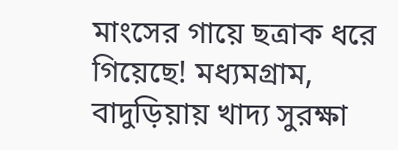মাংসের গায়ে ছত্রাক ধরে গিয়েছে! মধ্যমগ্রাম, বাদুড়িয়ায় খাদ্য সুরক্ষা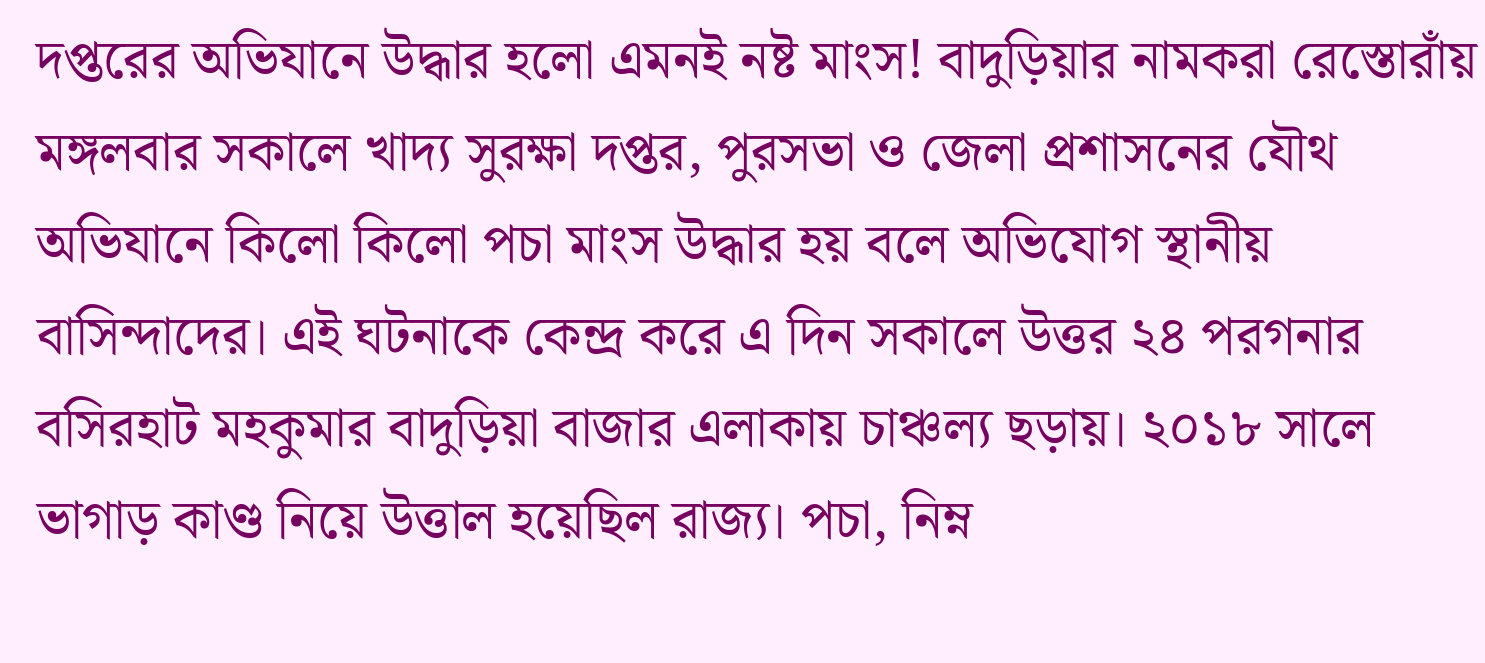দপ্তরের অভিযানে উদ্ধার হলো এমনই নষ্ট মাংস! বাদুড়িয়ার নামকরা রেস্তোরাঁয় মঙ্গলবার সকালে খাদ্য সুরক্ষা দপ্তর, পুরসভা ও জেলা প্রশাসনের যৌথ অভিযানে কিলো কিলো পচা মাংস উদ্ধার হয় বলে অভিযোগ স্থানীয় বাসিন্দাদের। এই ঘটনাকে কেন্দ্র করে এ দিন সকালে উত্তর ২৪ পরগনার বসিরহাট মহকুমার বাদুড়িয়া বাজার এলাকায় চাঞ্চল্য ছড়ায়। ২০১৮ সালে ভাগাড় কাণ্ড নিয়ে উত্তাল হয়েছিল রাজ্য। পচা, নিম্ন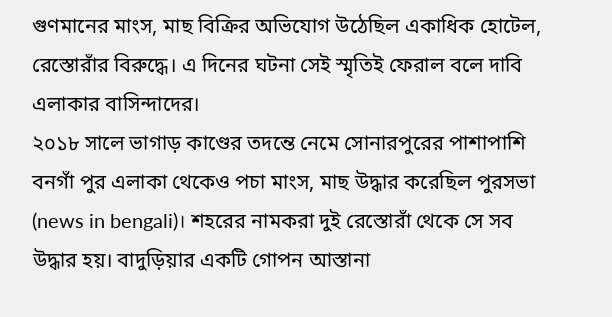গুণমানের মাংস, মাছ বিক্রির অভিযোগ উঠেছিল একাধিক হোটেল, রেস্তোরাঁর বিরুদ্ধে। এ দিনের ঘটনা সেই স্মৃতিই ফেরাল বলে দাবি এলাকার বাসিন্দাদের।
২০১৮ সালে ভাগাড় কাণ্ডের তদন্তে নেমে সোনারপুরের পাশাপাশি বনগাঁ পুর এলাকা থেকেও পচা মাংস, মাছ উদ্ধার করেছিল পুরসভা (news in bengali)। শহরের নামকরা দুই রেস্তোরাঁ থেকে সে সব উদ্ধার হয়। বাদুড়িয়ার একটি গোপন আস্তানা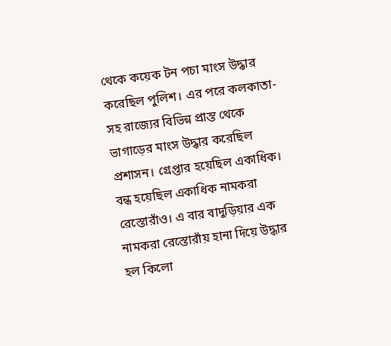থেকে কয়েক টন পচা মাংস উদ্ধার করেছিল পুলিশ। এর পরে কলকাতা-সহ রাজ্যের বিভিন্ন প্রান্ত থেকে ভাগাড়ের মাংস উদ্ধার করেছিল প্রশাসন। গ্রেপ্তার হয়েছিল একাধিক। বন্ধ হয়েছিল একাধিক নামকরা রেস্তোরাঁও। এ বার বাদুড়িয়ার এক নামকরা রেস্তোরাঁয় হানা দিয়ে উদ্ধার হল কিলো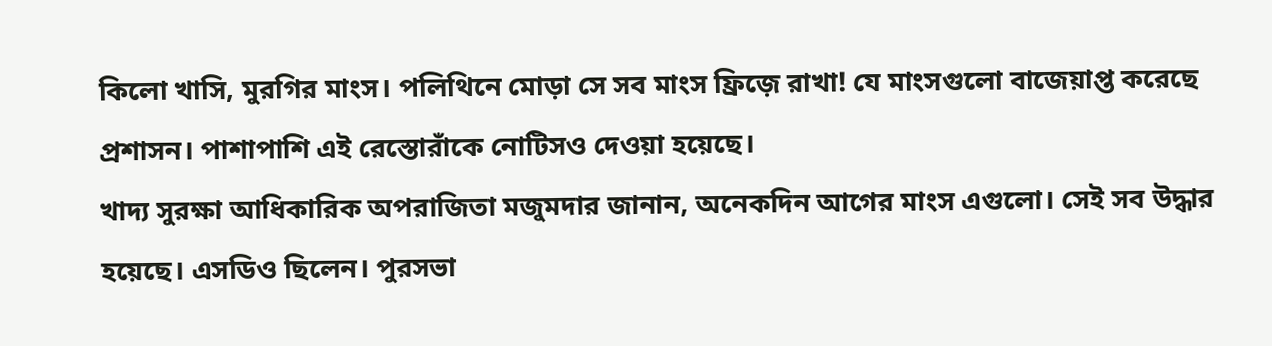কিলো খাসি, মুরগির মাংস। পলিথিনে মোড়া সে সব মাংস ফ্রিজ়ে রাখা! যে মাংসগুলো বাজেয়াপ্ত করেছে প্রশাসন। পাশাপাশি এই রেস্তোরাঁকে নোটিসও দেওয়া হয়েছে।
খাদ্য সুরক্ষা আধিকারিক অপরাজিতা মজুমদার জানান, অনেকদিন আগের মাংস এগুলো। সেই সব উদ্ধার হয়েছে। এসডিও ছিলেন। পুরসভা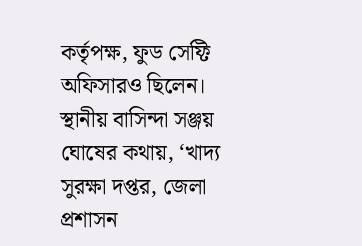কর্তৃপক্ষ, ফুড সেফ্টি অফিসারও ছিলেন।
স্থানীয় বাসিন্দা সঞ্জয় ঘোষের কথায়, ‘খাদ্য সুরক্ষা দপ্তর, জেলা প্রশাসন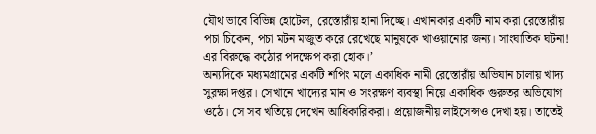যৌথ ভাবে বিভিন্ন হোটেল, রেস্তোরাঁয় হানা দিচ্ছে। এখানকার একটি নাম করা রেস্তোরাঁয় পচা চিকেন, পচা মটন মজুত করে রেখেছে মানুষকে খাওয়ানোর জন্য। সাংঘাতিক ঘটনা! এর বিরুদ্ধে কঠোর পদক্ষেপ করা হোক।’
অন্যদিকে মধ্যমগ্রামের একটি শপিং মলে একাধিক নামী রেস্তোরাঁয় অভিযান চালায় খাদ্য সুরক্ষা দপ্তর। সেখানে খাদ্যের মান ও সংরক্ষণ ব্যবস্থা নিয়ে একাধিক গুরুতর অভিযোগ ওঠে। সে সব খতিয়ে দেখেন আধিকারিকরা। প্রয়োজনীয় লাইসেন্সও দেখা হয়। তাতেই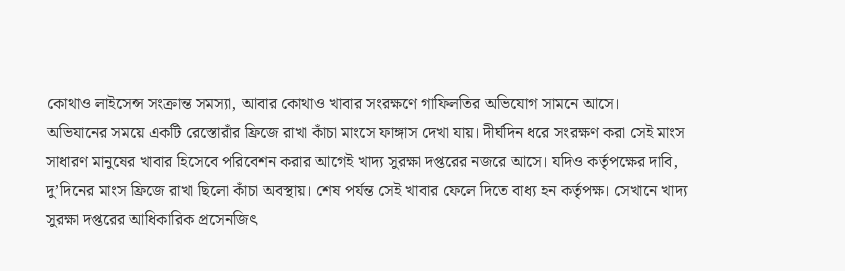কোথাও লাইসেন্স সংক্রান্ত সমস্যা, আবার কোথাও খাবার সংরক্ষণে গাফিলতির অভিযোগ সামনে আসে।
অভিযানের সময়ে একটি রেস্তোরাঁর ফ্রিজে রাখা কাঁচা মাংসে ফাঙ্গাস দেখা যায়। দীর্ঘদিন ধরে সংরক্ষণ করা সেই মাংস সাধারণ মানুষের খাবার হিসেবে পরিবেশন করার আগেই খাদ্য সুরক্ষা দপ্তরের নজরে আসে। যদিও কর্তৃপক্ষের দাবি, দু’দিনের মাংস ফ্রিজে রাখা ছিলো কাঁচা অবস্থায়। শেষ পর্যন্ত সেই খাবার ফেলে দিতে বাধ্য হন কর্তৃপক্ষ। সেখানে খাদ্য সুরক্ষা দপ্তরের আধিকারিক প্রসেনজিৎ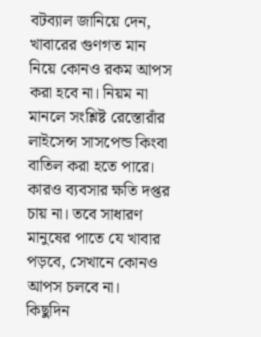বটব্যাল জানিয়ে দেন, খাবারের গুণগত মান নিয়ে কোনও রকম আপস করা হবে না। নিয়ম না মানলে সংশ্লিষ্ট রেস্তোরাঁর লাইসেন্স সাসপেন্ড কিংবা বাতিল করা হতে পারে। কারও ব্যবসার ক্ষতি দপ্তর চায় না। তবে সাধারণ মানুষের পাতে যে খাবার পড়বে, সেখানে কোনও আপস চলবে না।
কিছুদিন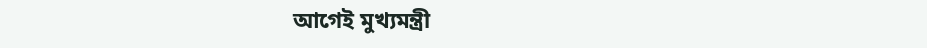আগেই মুখ্যমন্ত্রী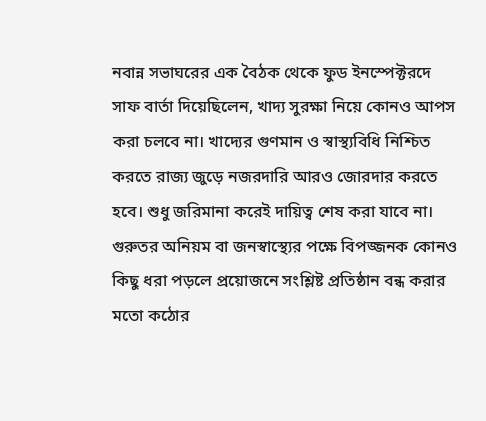নবান্ন সভাঘরের এক বৈঠক থেকে ফুড ইনস্পেক্টরদে সাফ বার্তা দিয়েছিলেন, খাদ্য সুরক্ষা নিয়ে কোনও আপস করা চলবে না। খাদ্যের গুণমান ও স্বাস্থ্যবিধি নিশ্চিত করতে রাজ্য জুড়ে নজরদারি আরও জোরদার করতে হবে। শুধু জরিমানা করেই দায়িত্ব শেষ করা যাবে না। গুরুতর অনিয়ম বা জনস্বাস্থ্যের পক্ষে বিপজ্জনক কোনও কিছু ধরা পড়লে প্রয়োজনে সংশ্লিষ্ট প্রতিষ্ঠান বন্ধ করার মতো কঠোর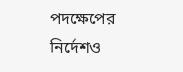পদক্ষেপের নির্দেশও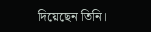দিয়েছেন তিনি।